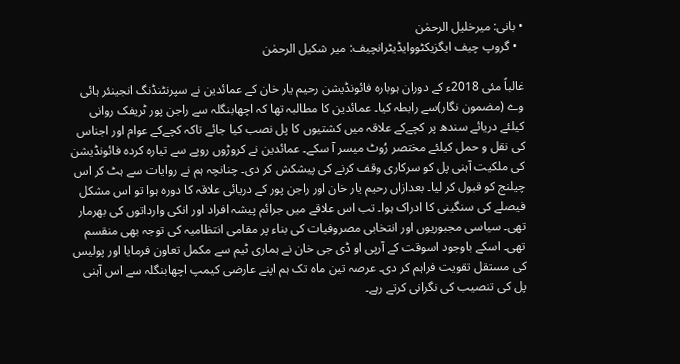• بانی: میرخلیل الرحمٰن
  • گروپ چیف ایگزیکٹووایڈیٹرانچیف: میر شکیل الرحمٰن

غالباً مئی 2018ء کے دوران ہوبارہ فائونڈیشن رحیم یار خان کے عمائدین نے سپرنٹنڈنگ انجینئر ہائی وے (مضمون نگار)سے رابطہ کیا۔ عمائدین کا مطالبہ تھا کہ اچھابنگلہ سے راجن پور ٹریفک روانی کیلئے دریائے سندھ پر کچےکے علاقہ میں کشتیوں کا پل نصب کیا جائے تاکہ کچےکے عوام اور اجناس کی نقل و حمل کیلئے مختصر رُوٹ میسر آ سکے۔ عمائدین نے کروڑوں روپے سے تیارہ کردہ فائونڈیشن کی ملکیت آہنی پل کو سرکاری وقف کرنے کی پیشکش کر دی۔ چنانچہ ہم نے روایات سے ہٹ کر اس چیلنج کو قبول کر لیا۔ بعدازاں رحیم یار خان اور راجن پور کے دریائی علاقہ کا دورہ ہوا تو اس مشکل فیصلے کی سنگینی کا ادراک ہوا۔ تب اس علاقے میں جرائم پیشہ افراد اور انکی وارداتوں کی بھرمار تھی۔ سیاسی مجبوریوں اور انتخابی مصروفیات کی بناء پر مقامی انتظامیہ کی توجہ بھی منقسم تھی۔ اسکے باوجود اسوقت کے آرپی او ڈی جی خان نے ہماری ٹیم سے مکمل تعاون فرمایا اور پولیس کی مستقل تقویت فراہم کر دی۔ عرصہ تین ماہ تک ہم اپنے عارضی کیمپ اچھابنگلہ سے اس آہنی پل کی تنصیب کی نگرانی کرتے رہے۔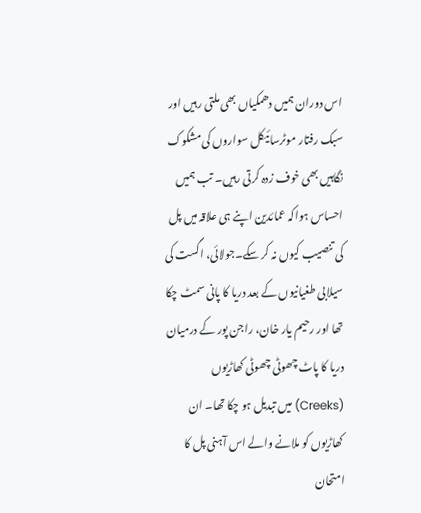اس دوران ہمیں دھمکیاں بھی ملتی رہیں اور سبک رفتار موٹرسائیکل سواروں کی مشکوک نگاہیں بھی خوف زدہ کرتی رہیں۔ تب ہمیں احساس ہواکہ عمائدین اپنے ہی علاقہ میں پل کی تنصیب کیوں نہ کر سکے۔جولائی، اگست کی سیلابی طغیانیوں کے بعد دریا کا پانی سمٹ چکا تھا اور رحیم یار خان، راجن پور کے درمیان دریا کا پاٹ چھوٹی چھوٹی کھاڑیوں (Creeks) میں تبدیل ہو چکا تھا۔ ان کھاڑیوں کو ملانے والے اس آہنی پل کا امتحان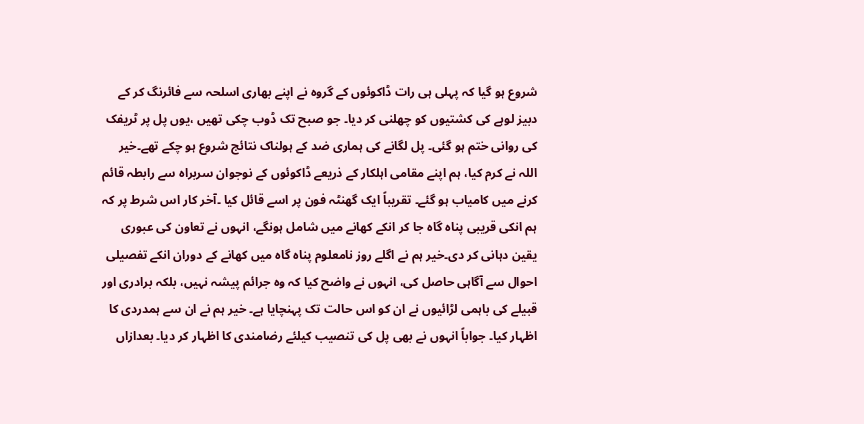شروع ہو گیا کہ پہلی ہی رات ڈاکوئوں کے گروہ نے اپنے بھاری اسلحہ سے فائرنگ کر کے دبیز لوہے کی کشتیوں کو چھلنی کر دیا۔ جو صبح تک ڈوب چکی تھیں ،یوں پل پر ٹریفک کی روانی ختم ہو گئی۔ پل لگانے کی ہماری ضد کے ہولناک نتائج شروع ہو چکے تھے۔خیر اللہ نے کرم کیا، ہم اپنے مقامی اہلکار کے ذریعے ڈاکوئوں کے نوجوان سربراہ سے رابطہ قائم کرنے میں کامیاب ہو گئے۔ تقریباً ایک گھنٹہ فون پر اسے قائل کیا ۔آخر کار اس شرط پر کہ ہم انکی قریبی پناہ گاہ جا کر انکے کھانے میں شامل ہونگے، انہوں نے تعاون کی عبوری یقین دہانی کر دی۔خیر ہم نے اگلے روز نامعلوم پناہ گاہ میں کھانے کے دوران انکے تفصیلی احوال سے آگاہی حاصل کی، انہوں نے واضح کیا کہ وہ جرائم پیشہ نہیں، بلکہ برادری اور قبیلے کی باہمی لڑائیوں نے ان کو اس حالت تک پہنچایا ہے۔ خیر ہم نے ان سے ہمدردی کا اظہار کیا۔ جواباً انہوں نے بھی پل کی تنصیب کیلئے رضامندی کا اظہار کر دیا۔ بعدازاں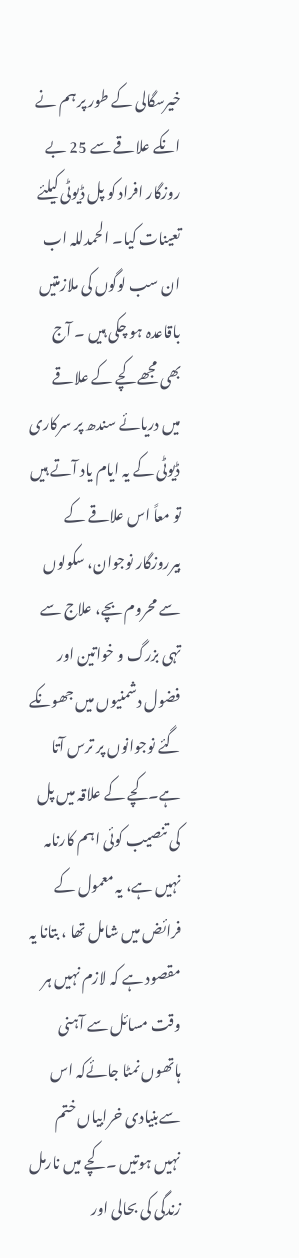خیرسگالی کے طور پر ہم نے انکے علاقے سے 25 بے روزگار افراد کو پل ڈیوٹی کیلئے تعینات کیا۔ الحمدللہ اب ان سب لوگوں کی ملازمتیں باقاعدہ ہو چکی ہیں ۔ آج بھی مجھے کچے کے علاقے میں دریائے سندھ پر سرکاری ڈیوٹی کے یہ ایام یاد آتے ہیں تو معاً اس علاقے کے بیرروزگار نوجوان، سکولوں سے محروم بچے، علاج سے تہی بزرگ و خواتین اور فضول دشمنیوں میں جھونکے گئے نوجوانوں پر ترس آتا ہے۔کچے کے علاقہ میں پل کی تنصیب کوئی اہم کارنامہ نہیں ہے، یہ معمول کے فرائض میں شامل تھا ، بتانا یہ مقصود ہے کہ لازم نہیں ہر وقت مسائل سے آہنی ہاتھوں نمٹا جائےکہ اس سےبنیادی خرابیاں ختم نہیں ہوتیں ۔ کچے میں نارمل زندگی کی بحالی اور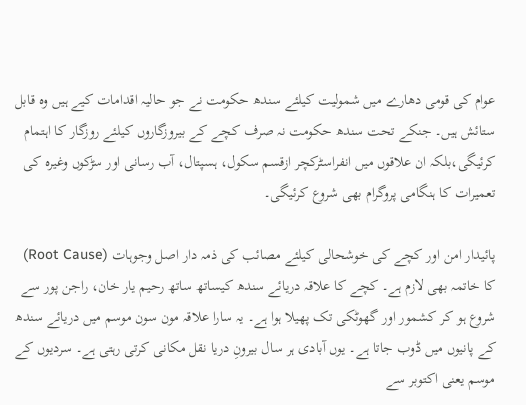عوام کی قومی دھارے میں شمولیت کیلئے سندھ حکومت نے جو حالیہ اقدامات کیے ہیں وہ قابل ستائش ہیں۔ جنکے تحت سندھ حکومت نہ صرف کچے کے بیروزگاروں کیلئے روزگار کا اہتمام کرئیگی،بلکہ ان علاقوں میں انفراسٹرکچر ازقسم سکول، ہسپتال، آب رسانی اور سڑکوں وغیرہ کی تعمیرات کا ہنگامی پروگرام بھی شروع کرئیگی۔

پائیدار امن اور کچے کی خوشحالی کیلئے مصائب کی ذمہ دار اصل وجوہات (Root Cause) کا خاتمہ بھی لازم ہے۔ کچے کا علاقہ دریائے سندھ کیساتھ ساتھ رحیم یار خان، راجن پور سے شروع ہو کر کشمور اور گھوٹکی تک پھیلا ہوا ہے۔ یہ سارا علاقہ مون سون موسم میں دریائے سندھ کے پانیوں میں ڈوب جاتا ہے۔ یوں آبادی ہر سال بیرونِ دریا نقل مکانی کرتی رہتی ہے۔ سردیوں کے موسم یعنی اکتوبر سے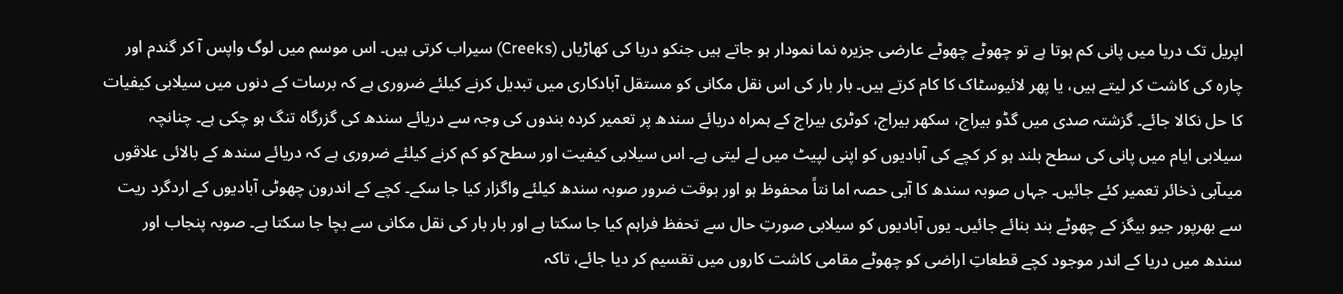اپریل تک دریا میں پانی کم ہوتا ہے تو چھوٹے چھوٹے عارضی جزیرہ نما نمودار ہو جاتے ہیں جنکو دریا کی کھاڑیاں (Creeks) سیراب کرتی ہیں۔ اس موسم میں لوگ واپس آ کر گندم اور چارہ کی کاشت کر لیتے ہیں، یا پھر لائیوسٹاک کا کام کرتے ہیں۔ بار بار کی اس نقل مکانی کو مستقل آبادکاری میں تبدیل کرنے کیلئے ضروری ہے کہ برسات کے دنوں میں سیلابی کیفیات کا حل نکالا جائے۔ گزشتہ صدی میں گڈو بیراج، سکھر بیراج، کوٹری بیراج کے ہمراہ دریائے سندھ پر تعمیر کردہ بندوں کی وجہ سے دریائے سندھ کی گزرگاہ تنگ ہو چکی ہے۔ چنانچہ سیلابی ایام میں پانی کی سطح بلند ہو کر کچے کی آبادیوں کو اپنی لپیٹ میں لے لیتی ہے۔ اس سیلابی کیفیت اور سطح کو کم کرنے کیلئے ضروری ہے کہ دریائے سندھ کے بالائی علاقوں میںآبی ذخائر تعمیر کئے جائیں۔ جہاں صوبہ سندھ کا آبی حصہ اما نتاً محفوظ ہو اور بوقت ضرور صوبہ سندھ کیلئے واگزار کیا جا سکے۔ کچے کے اندرون چھوٹی آبادیوں کے اردگرد ریت سے بھرپور جیو بیگز کے چھوٹے بند بنائے جائیں۔ یوں آبادیوں کو سیلابی صورتِ حال سے تحفظ فراہم کیا جا سکتا ہے اور بار بار کی نقل مکانی سے بچا جا سکتا ہے۔ صوبہ پنجاب اور سندھ میں دریا کے اندر موجود کچے قطعاتِ اراضی کو چھوٹے مقامی کاشت کاروں میں تقسیم کر دیا جائے، تاکہ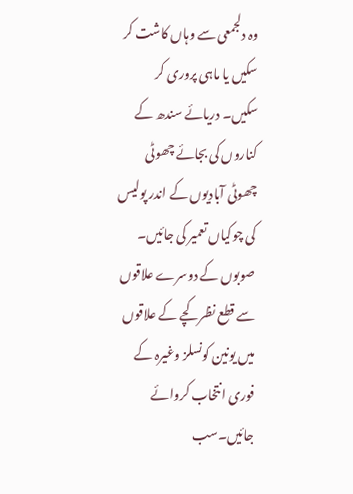وہ دلجمعی سے وہاں کاشت کر سکیں یا ماہی پروری کر سکیں۔ دریائے سندھ کے کناروں کی بجائے چھوٹی چھوٹی آبادیوں کے اندر پولیس کی چوکیاں تعمیر کی جائیں۔ صوبوں کے دوسرے علاقوں سے قطع نظر کچے کے علاقوں میں یونین کونسلز وغیرہ کے فوری انتخاب کروائے جائیں۔سب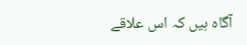آگاہ ہیں کہ اس علاقے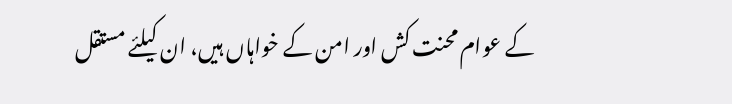کے عوام محنت کش اور امن کے خواہاں ہیں، ان کیلئے مستقل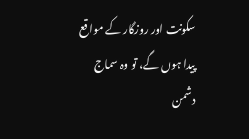سکونت اور روزگار کے مواقع پیدا ہوں گے، تو وہ سماج دشمن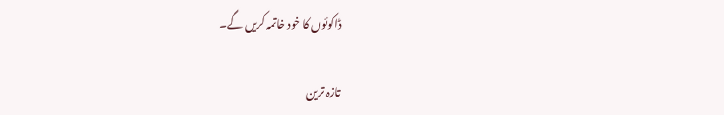ڈاکوئوں کا خود خاتمہ کریں گے۔

تازہ ترین